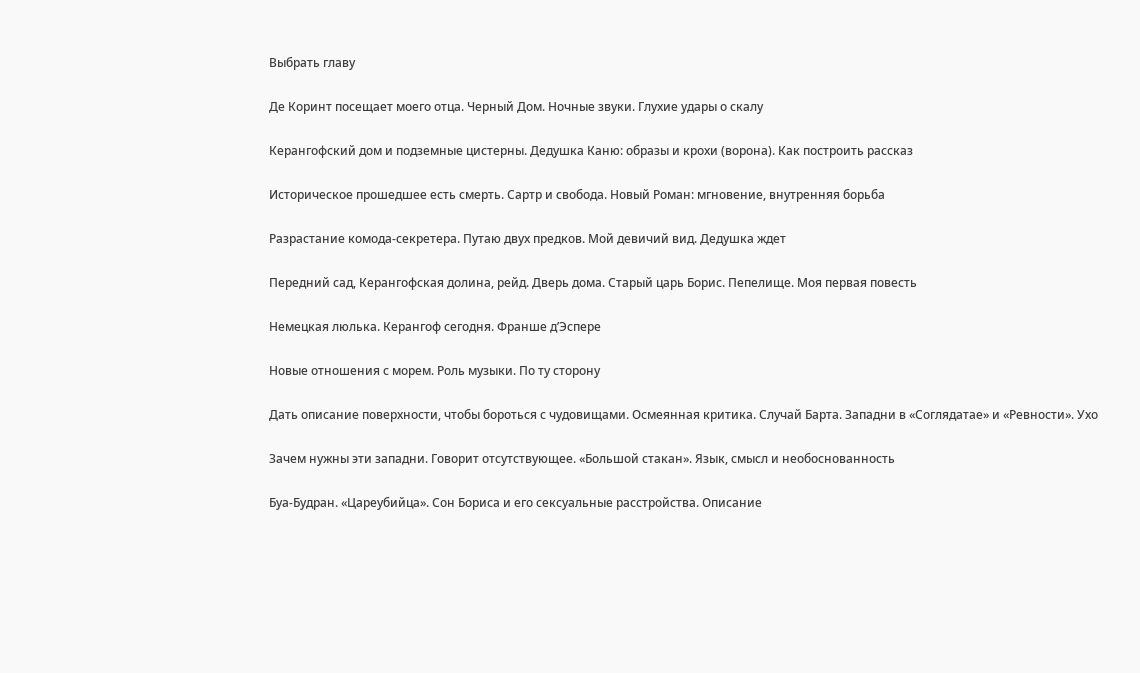Выбрать главу

Де Коринт посещает моего отца. Черный Дом. Ночные звуки. Глухие удары о скалу

Керангофский дом и подземные цистерны. Дедушка Каню: образы и крохи (ворона). Как построить рассказ

Историческое прошедшее есть смерть. Сартр и свобода. Новый Роман: мгновение, внутренняя борьба

Разрастание комода-секретера. Путаю двух предков. Мой девичий вид. Дедушка ждет

Передний сад, Керангофская долина, рейд. Дверь дома. Старый царь Борис. Пепелище. Моя первая повесть

Немецкая люлька. Керангоф сегодня. Франше дʼЭспере

Новые отношения с морем. Роль музыки. По ту сторону

Дать описание поверхности, чтобы бороться с чудовищами. Осмеянная критика. Случай Барта. Западни в «Соглядатае» и «Ревности». Ухо

Зачем нужны эти западни. Говорит отсутствующее. «Большой стакан». Язык, смысл и необоснованность

Буа-Будран. «Цареубийца». Сон Бориса и его сексуальные расстройства. Описание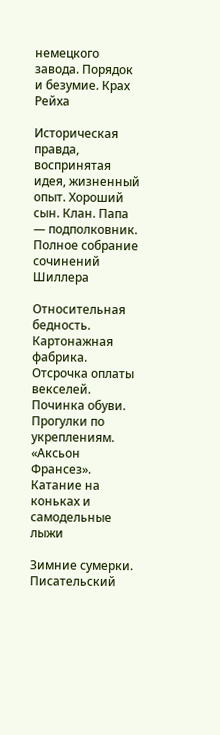немецкого завода. Порядок и безумие. Крах Рейха

Историческая правда, воспринятая идея, жизненный опыт. Хороший сын. Клан. Папа — подполковник. Полное собрание сочинений Шиллера

Относительная бедность. Картонажная фабрика. Отсрочка оплаты векселей. Починка обуви. Прогулки по укреплениям. «Аксьон Франсез». Катание на коньках и самодельные лыжи

Зимние сумерки. Писательский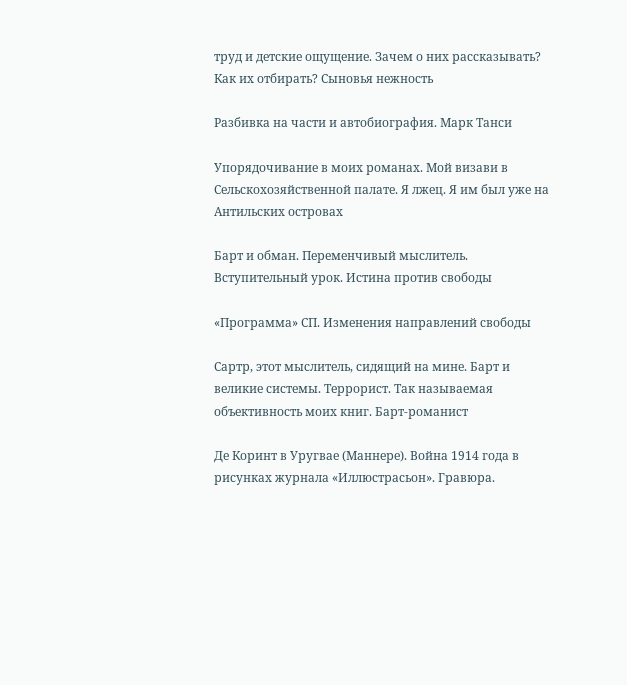труд и детские ощущение. Зачем о них рассказывать? Как их отбирать? Сыновья нежность

Разбивка на части и автобиография. Марк Танси

Упорядочивание в моих романах. Мой визави в Сельскохозяйственной палате. Я лжец. Я им был уже на Антильских островах

Барт и обман. Переменчивый мыслитель. Вступительный урок. Истина против свободы

«Программа» СП. Изменения направлений свободы

Сартр, этот мыслитель, сидящий на мине. Барт и великие системы. Террорист. Так называемая объективность моих книг. Барт-романист

Де Коринт в Уругвае (Маннере). Война 1914 года в рисунках журнала «Иллюстрасьон». Гравюра.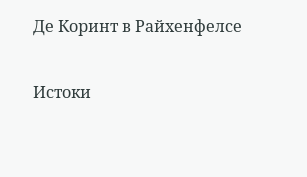Де Коринт в Райхенфелсе

Истоки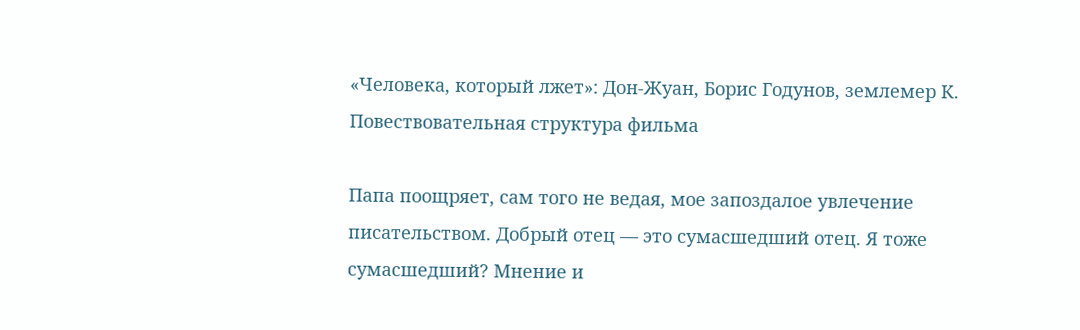«Человека, который лжет»: Дон-Жуан, Борис Годунов, землемер К. Повествовательная структура фильма

Папа поощряет, сам того не ведая, мое запоздалое увлечение писательством. Добрый отец — это сумасшедший отец. Я тоже сумасшедший? Мнение и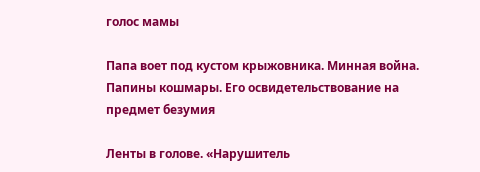голос мамы

Папа воет под кустом крыжовника. Минная война. Папины кошмары. Его освидетельствование на предмет безумия

Ленты в голове. «Нарушитель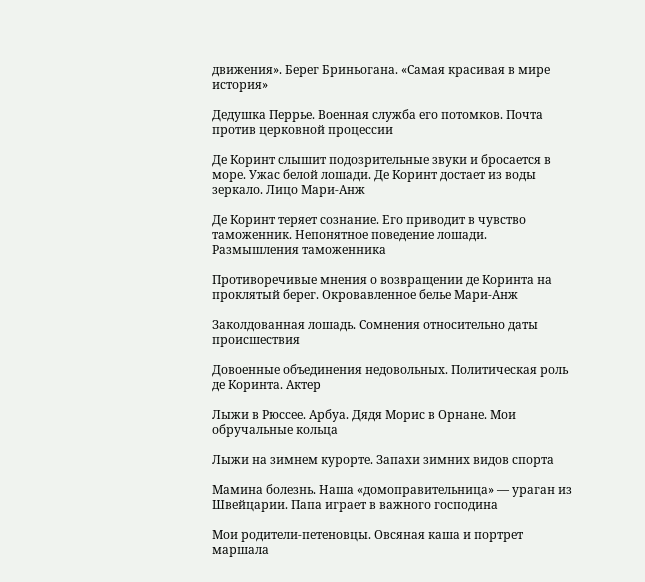движения». Берег Бриньогана. «Самая красивая в мире история»

Дедушка Перрье. Военная служба его потомков. Почта против церковной процессии

Де Коринт слышит подозрительные звуки и бросается в море. Ужас белой лошади. Де Коринт достает из воды зеркало. Лицо Мари-Анж

Де Коринт теряет сознание. Его приводит в чувство таможенник. Непонятное поведение лошади. Размышления таможенника

Противоречивые мнения о возвращении де Коринта на проклятый берег. Окровавленное белье Мари-Анж

Заколдованная лошадь. Сомнения относительно даты происшествия

Довоенные объединения недовольных. Политическая роль де Коринта. Актер

Лыжи в Рюссее. Арбуа. Дядя Морис в Орнане. Мои обручальные кольца

Лыжи на зимнем курорте. Запахи зимних видов спорта

Мамина болезнь. Наша «домоправительница» — ураган из Швейцарии. Папа играет в важного господина

Мои родители-петеновцы. Овсяная каша и портрет маршала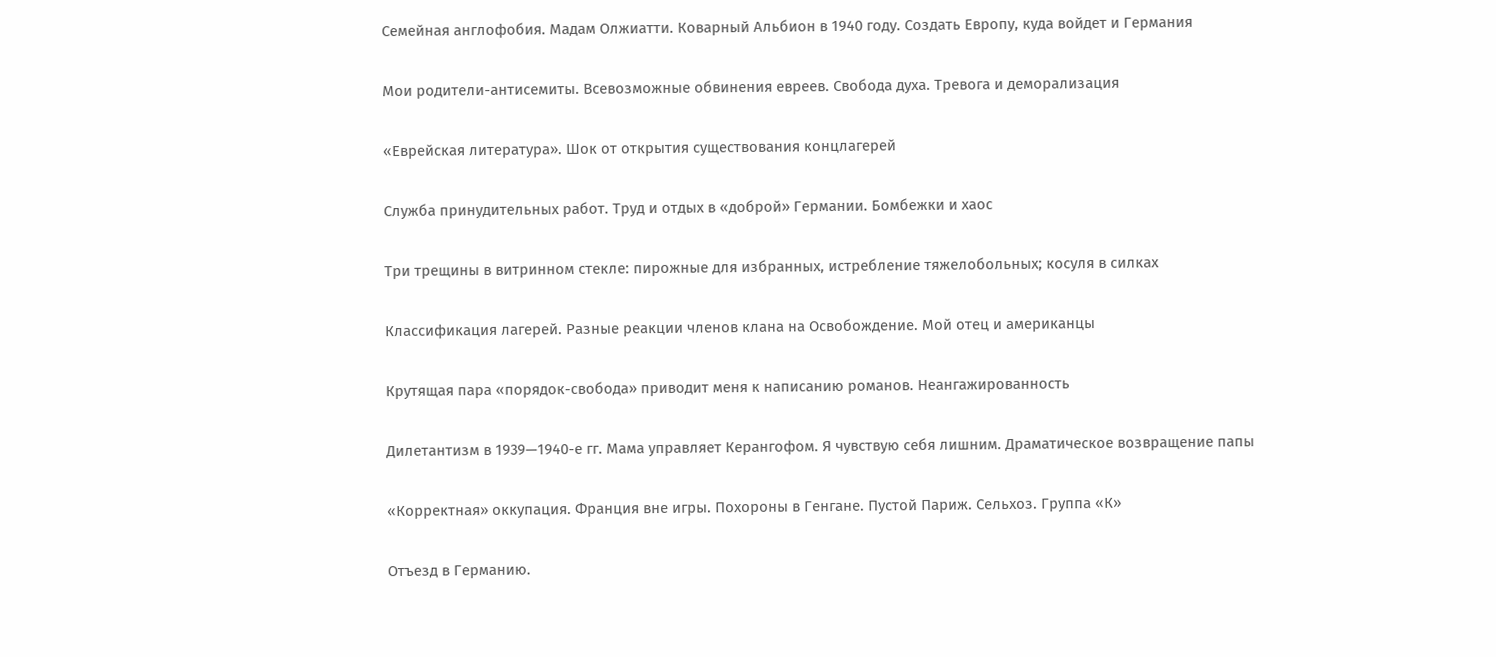Семейная англофобия. Мадам Олжиатти. Коварный Альбион в 1940 году. Создать Европу, куда войдет и Германия

Мои родители-антисемиты. Всевозможные обвинения евреев. Свобода духа. Тревога и деморализация

«Еврейская литература». Шок от открытия существования концлагерей

Служба принудительных работ. Труд и отдых в «доброй» Германии. Бомбежки и хаос

Три трещины в витринном стекле: пирожные для избранных, истребление тяжелобольных; косуля в силках

Классификация лагерей. Разные реакции членов клана на Освобождение. Мой отец и американцы

Крутящая пара «порядок-свобода» приводит меня к написанию романов. Неангажированность

Дилетантизм в 1939—1940-е гг. Мама управляет Керангофом. Я чувствую себя лишним. Драматическое возвращение папы

«Корректная» оккупация. Франция вне игры. Похороны в Генгане. Пустой Париж. Сельхоз. Группа «К»

Отъезд в Германию.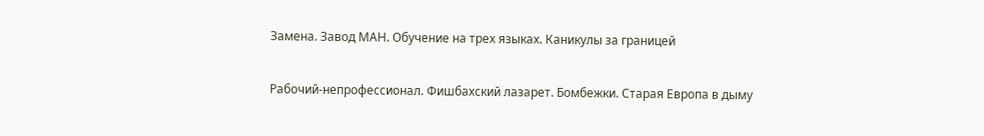Замена. Завод МАН. Обучение на трех языках. Каникулы за границей

Рабочий-непрофессионал. Фишбахский лазарет. Бомбежки. Старая Европа в дыму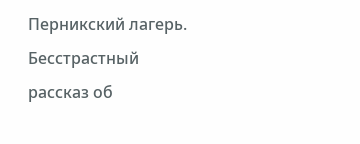Перникский лагерь. Бесстрастный рассказ об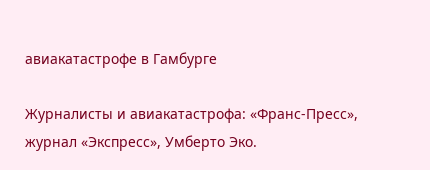авиакатастрофе в Гамбурге

Журналисты и авиакатастрофа: «Франс-Пресс», журнал «Экспресс», Умберто Эко.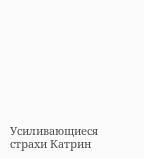Усиливающиеся страхи Катрин